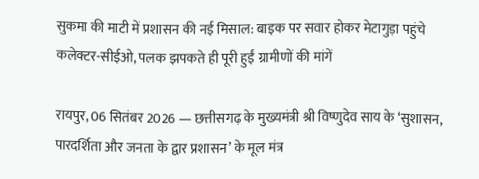सुकमा की माटी में प्रशासन की नई मिसाल: बाइक पर सवार होकर मेटागुड़ा पहुंचे कलेक्टर-सीईओ, पलक झपकते ही पूरी हुईं ग्रामीणों की मांगें

रायपुर, 06 सितंबर 2026 — छत्तीसगढ़ के मुख्यमंत्री श्री विष्णुदेव साय के ‘सुशासन, पारदर्शिता और जनता के द्वार प्रशासन’ के मूल मंत्र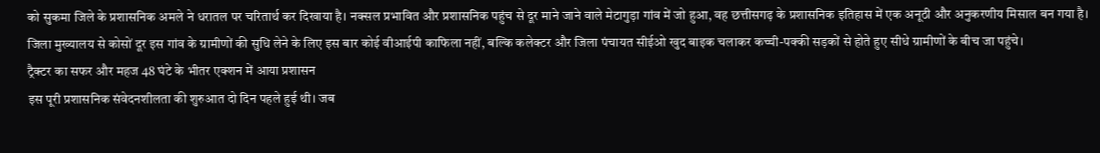को सुकमा जिले के प्रशासनिक अमले ने धरातल पर चरितार्थ कर दिखाया है। नक्सल प्रभावित और प्रशासनिक पहुंच से दूर माने जाने वाले मेटागुड़ा गांव में जो हुआ, वह छत्तीसगढ़ के प्रशासनिक इतिहास में एक अनूठी और अनुकरणीय मिसाल बन गया है। जिला मुख्यालय से कोसों दूर इस गांव के ग्रामीणों की सुधि लेने के लिए इस बार कोई वीआईपी काफिला नहीं, बल्कि कलेक्टर और जिला पंचायत सीईओ खुद बाइक चलाकर कच्ची-पक्की सड़कों से होते हुए सीधे ग्रामीणों के बीच जा पहुंचे।
ट्रैक्टर का सफर और महज 48 घंटे के भीतर एक्शन में आया प्रशासन
इस पूरी प्रशासनिक संवेदनशीलता की शुरुआत दो दिन पहले हुई थी। जब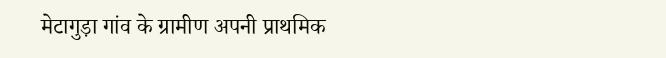मेटागुड़ा गांव के ग्रामीण अपनी प्राथमिक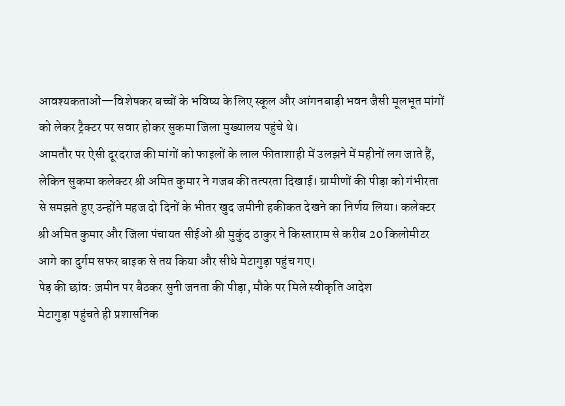आवश्यकताओं—विशेषकर बच्चों के भविष्य के लिए स्कूल और आंगनबाड़ी भवन जैसी मूलभूत मांगों को लेकर ट्रैक्टर पर सवार होकर सुकमा जिला मुख्यालय पहुंचे थे।
आमतौर पर ऐसी दूरदराज की मांगों को फाइलों के लाल फीताशाही में उलझने में महीनों लग जाते हैं, लेकिन सुकमा कलेक्टर श्री अमित कुमार ने गजब की तत्परता दिखाई। ग्रामीणों की पीड़ा को गंभीरता से समझते हुए उन्होंने महज दो दिनों के भीतर खुद जमीनी हकीकत देखने का निर्णय लिया। कलेक्टर श्री अमित कुमार और जिला पंचायत सीईओ श्री मुकुंद ठाकुर ने किस्ताराम से करीब 20 किलोमीटर आगे का दुर्गम सफर बाइक से तय किया और सीधे मेटागुड़ा पहुंच गए।
पेड़ की छांव: ज़मीन पर बैठकर सुनी जनता की पीड़ा, मौके पर मिले स्वीकृति आदेश
मेटागुड़ा पहुंचते ही प्रशासनिक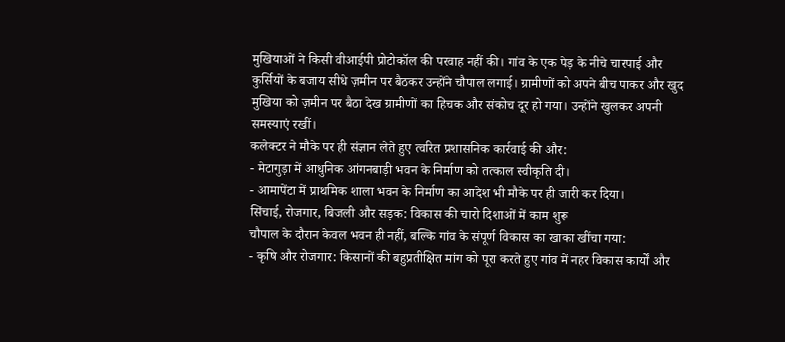मुखियाओं ने किसी वीआईपी प्रोटोकॉल की परवाह नहीं की। गांव के एक पेड़ के नीचे चारपाई और कुर्सियों के बजाय सीधे ज़मीन पर बैठकर उन्होंने चौपाल लगाई। ग्रामीणों को अपने बीच पाकर और खुद मुखिया को ज़मीन पर बैठा देख ग्रामीणों का हिचक और संकोच दूर हो गया। उन्होंने खुलकर अपनी समस्याएं रखीं।
कलेक्टर ने मौके पर ही संज्ञान लेते हुए त्वरित प्रशासनिक कार्रवाई की और:
- मेटागुड़ा में आधुनिक आंगनबाड़ी भवन के निर्माण को तत्काल स्वीकृति दी।
- आमापेंटा में प्राथमिक शाला भवन के निर्माण का आदेश भी मौके पर ही जारी कर दिया।
सिंचाई, रोजगार, बिजली और सड़क: विकास की चारो दिशाओं में काम शुरू
चौपाल के दौरान केवल भवन ही नहीं, बल्कि गांव के संपूर्ण विकास का खाका खींचा गया:
- कृषि और रोजगार: किसानों की बहुप्रतीक्षित मांग को पूरा करते हुए गांव में नहर विकास कार्यों और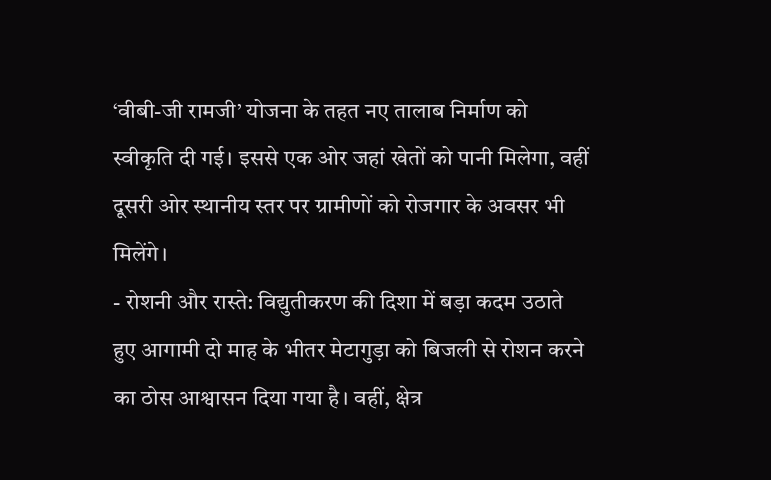‘वीबी-जी रामजी’ योजना के तहत नए तालाब निर्माण को स्वीकृति दी गई। इससे एक ओर जहां खेतों को पानी मिलेगा, वहीं दूसरी ओर स्थानीय स्तर पर ग्रामीणों को रोजगार के अवसर भी मिलेंगे।
- रोशनी और रास्ते: विद्युतीकरण की दिशा में बड़ा कदम उठाते हुए आगामी दो माह के भीतर मेटागुड़ा को बिजली से रोशन करने का ठोस आश्वासन दिया गया है। वहीं, क्षेत्र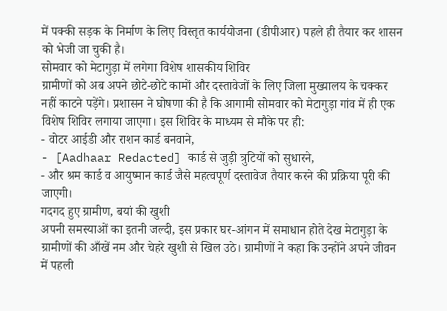में पक्की सड़क के निर्माण के लिए विस्तृत कार्ययोजना (डीपीआर) पहले ही तैयार कर शासन को भेजी जा चुकी है।
सोमवार को मेटागुड़ा में लगेगा विशेष शासकीय शिविर
ग्रामीणों को अब अपने छोटे-छोटे कामों और दस्तावेजों के लिए जिला मुख्यालय के चक्कर नहीं काटने पड़ेंगे। प्रशासन ने घोषणा की है कि आगामी सोमवार को मेटागुड़ा गांव में ही एक विशेष शिविर लगाया जाएगा। इस शिविर के माध्यम से मौके पर ही:
- वोटर आईडी और राशन कार्ड बनवाने,
- [Aadhaar Redacted] कार्ड से जुड़ी त्रुटियों को सुधारने,
- और श्रम कार्ड व आयुष्मान कार्ड जैसे महत्वपूर्ण दस्तावेज तैयार करने की प्रक्रिया पूरी की जाएगी।
गदगद हुए ग्रामीण, बयां की खुशी
अपनी समस्याओं का इतनी जल्दी, इस प्रकार घर-आंगन में समाधान होते देख मेटागुड़ा के ग्रामीणों की आँखें नम और चेहरे खुशी से खिल उठे। ग्रामीणों ने कहा कि उन्होंने अपने जीवन में पहली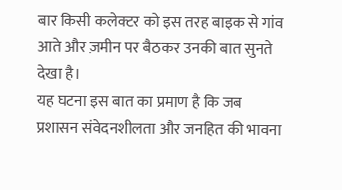बार किसी कलेक्टर को इस तरह बाइक से गांव आते और ज़मीन पर बैठकर उनकी बात सुनते देखा है।
यह घटना इस बात का प्रमाण है कि जब प्रशासन संवेदनशीलता और जनहित की भावना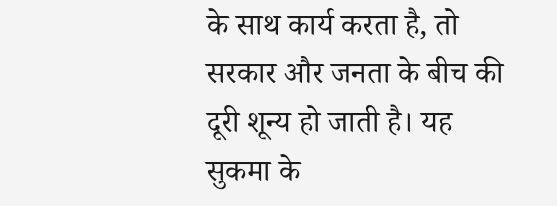के साथ कार्य करता है, तो सरकार और जनता के बीच की दूरी शून्य हो जाती है। यह सुकमा के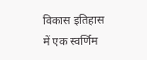विकास इतिहास में एक स्वर्णिम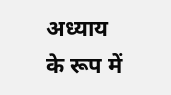अध्याय के रूप में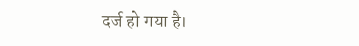दर्ज हो गया है।